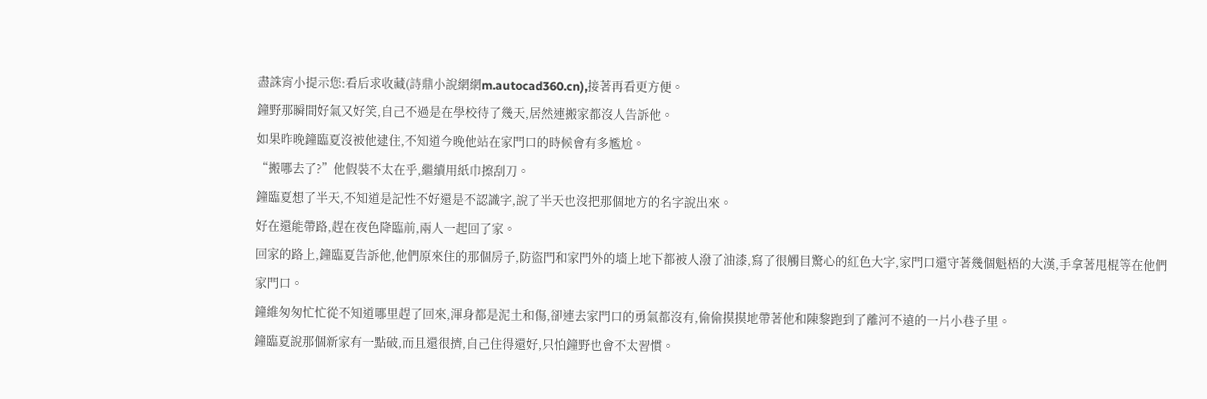盡誅宵小提示您:看后求收藏(詩鼎小說網網m.autocad360.cn),接著再看更方便。
鐘野那瞬間好氣又好笑,自己不過是在學校待了幾天,居然連搬家都沒人告訴他。
如果昨晚鐘臨夏沒被他逮住,不知道今晚他站在家門口的時候會有多尷尬。
“搬哪去了?”他假裝不太在乎,繼續用紙巾擦刮刀。
鐘臨夏想了半天,不知道是記性不好還是不認識字,說了半天也沒把那個地方的名字說出來。
好在還能帶路,趕在夜色降臨前,兩人一起回了家。
回家的路上,鐘臨夏告訴他,他們原來住的那個房子,防盜門和家門外的墻上地下都被人潑了油漆,寫了很觸目驚心的紅色大字,家門口還守著幾個魁梧的大漢,手拿著甩棍等在他們家門口。
鐘維匆匆忙忙從不知道哪里趕了回來,渾身都是泥土和傷,卻連去家門口的勇氣都沒有,偷偷摸摸地帶著他和陳黎跑到了離河不遠的一片小巷子里。
鐘臨夏說那個新家有一點破,而且還很擠,自己住得還好,只怕鐘野也會不太習慣。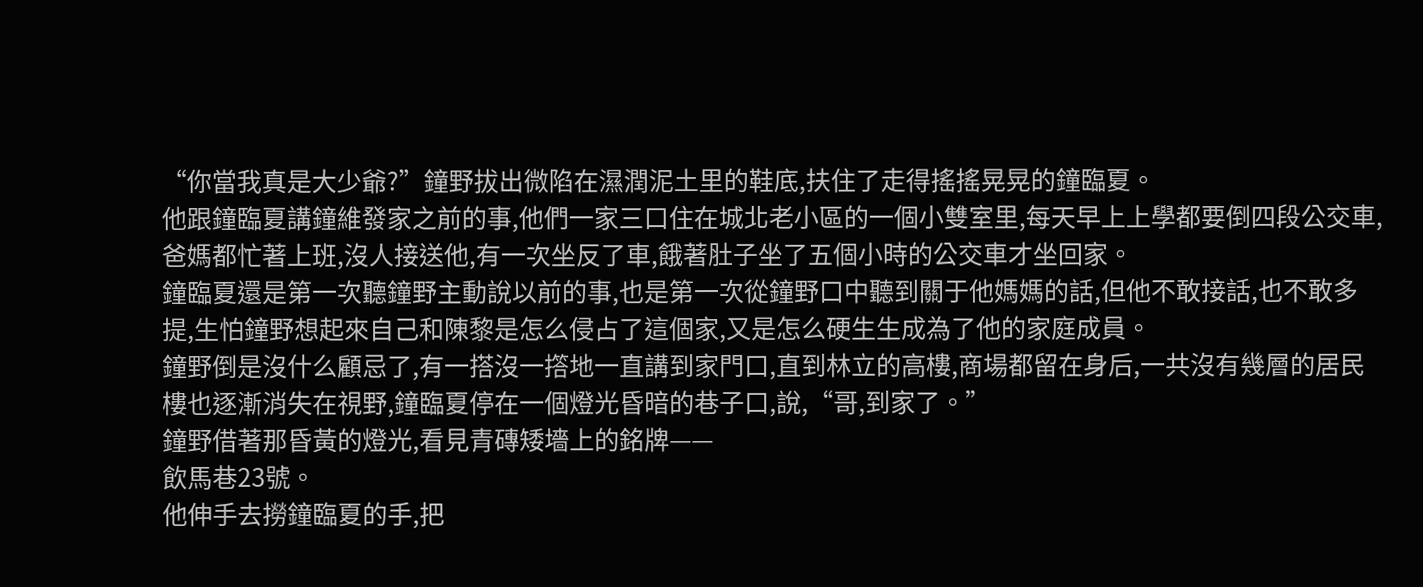“你當我真是大少爺?”鐘野拔出微陷在濕潤泥土里的鞋底,扶住了走得搖搖晃晃的鐘臨夏。
他跟鐘臨夏講鐘維發家之前的事,他們一家三口住在城北老小區的一個小雙室里,每天早上上學都要倒四段公交車,爸媽都忙著上班,沒人接送他,有一次坐反了車,餓著肚子坐了五個小時的公交車才坐回家。
鐘臨夏還是第一次聽鐘野主動說以前的事,也是第一次從鐘野口中聽到關于他媽媽的話,但他不敢接話,也不敢多提,生怕鐘野想起來自己和陳黎是怎么侵占了這個家,又是怎么硬生生成為了他的家庭成員。
鐘野倒是沒什么顧忌了,有一搭沒一撘地一直講到家門口,直到林立的高樓,商場都留在身后,一共沒有幾層的居民樓也逐漸消失在視野,鐘臨夏停在一個燈光昏暗的巷子口,說,“哥,到家了。”
鐘野借著那昏黃的燈光,看見青磚矮墻上的銘牌——
飲馬巷23號。
他伸手去撈鐘臨夏的手,把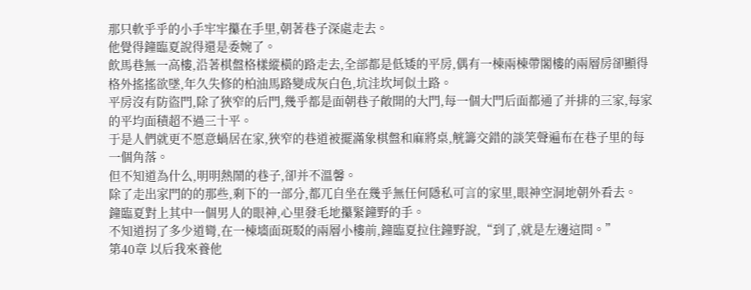那只軟乎乎的小手牢牢攥在手里,朝著巷子深處走去。
他覺得鐘臨夏說得還是委婉了。
飲馬巷無一高樓,沿著棋盤格樣縱橫的路走去,全部都是低矮的平房,偶有一棟兩棟帶閣樓的兩層房卻顯得格外搖搖欲墜,年久失修的柏油馬路變成灰白色,坑洼坎坷似土路。
平房沒有防盜門,除了狹窄的后門,幾乎都是面朝巷子敞開的大門,每一個大門后面都通了并排的三家,每家的平均面積超不過三十平。
于是人們就更不愿意蝸居在家,狹窄的巷道被擺滿象棋盤和麻將桌,觥籌交錯的談笑聲遍布在巷子里的每一個角落。
但不知道為什么,明明熱鬧的巷子,卻并不溫馨。
除了走出家門的的那些,剩下的一部分,都兀自坐在幾乎無任何隱私可言的家里,眼神空洞地朝外看去。
鐘臨夏對上其中一個男人的眼神,心里發毛地攥緊鐘野的手。
不知道拐了多少道彎,在一棟墻面斑駁的兩層小樓前,鐘臨夏拉住鐘野說,“到了,就是左邊這間。”
第40章 以后我來養他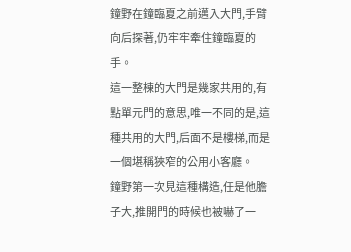鐘野在鐘臨夏之前邁入大門,手臂向后探著,仍牢牢牽住鐘臨夏的手。
這一整棟的大門是幾家共用的,有點單元門的意思,唯一不同的是,這種共用的大門,后面不是樓梯,而是一個堪稱狹窄的公用小客廳。
鐘野第一次見這種構造,任是他膽子大,推開門的時候也被嚇了一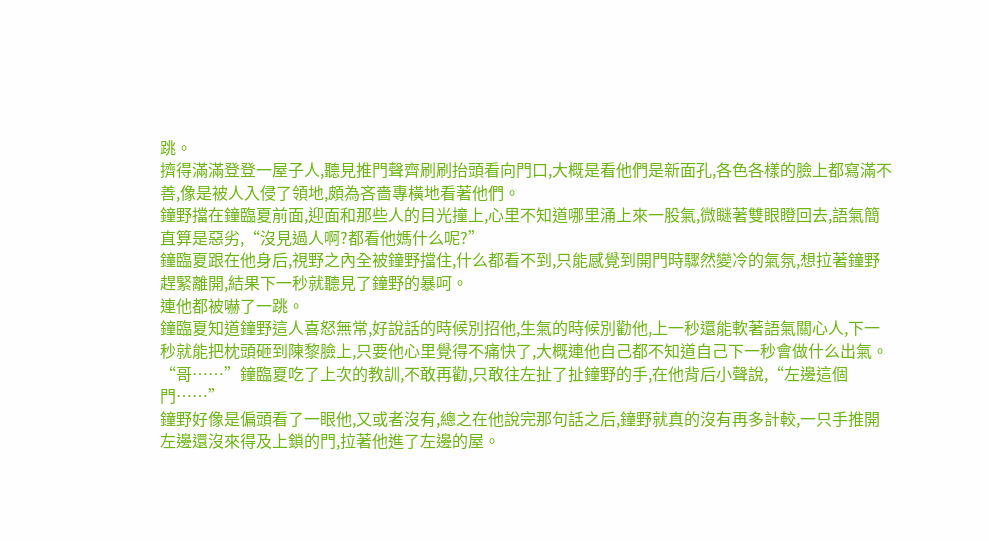跳。
擠得滿滿登登一屋子人,聽見推門聲齊刷刷抬頭看向門口,大概是看他們是新面孔,各色各樣的臉上都寫滿不善,像是被人入侵了領地,頗為吝嗇專橫地看著他們。
鐘野擋在鐘臨夏前面,迎面和那些人的目光撞上,心里不知道哪里涌上來一股氣,微瞇著雙眼瞪回去,語氣簡直算是惡劣,“沒見過人啊?都看他媽什么呢?”
鐘臨夏跟在他身后,視野之內全被鐘野擋住,什么都看不到,只能感覺到開門時驟然變冷的氣氛,想拉著鐘野趕緊離開,結果下一秒就聽見了鐘野的暴呵。
連他都被嚇了一跳。
鐘臨夏知道鐘野這人喜怒無常,好說話的時候別招他,生氣的時候別勸他,上一秒還能軟著語氣關心人,下一秒就能把枕頭砸到陳黎臉上,只要他心里覺得不痛快了,大概連他自己都不知道自己下一秒會做什么出氣。
“哥……”鐘臨夏吃了上次的教訓,不敢再勸,只敢往左扯了扯鐘野的手,在他背后小聲說,“左邊這個門……”
鐘野好像是偏頭看了一眼他,又或者沒有,總之在他說完那句話之后,鐘野就真的沒有再多計較,一只手推開左邊還沒來得及上鎖的門,拉著他進了左邊的屋。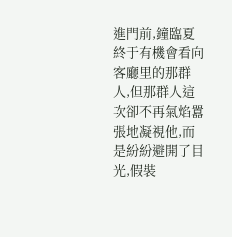進門前,鐘臨夏終于有機會看向客廳里的那群人,但那群人這次卻不再氣焰囂張地凝視他,而是紛紛避開了目光,假裝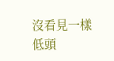沒看見一樣低頭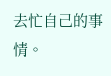去忙自己的事情。